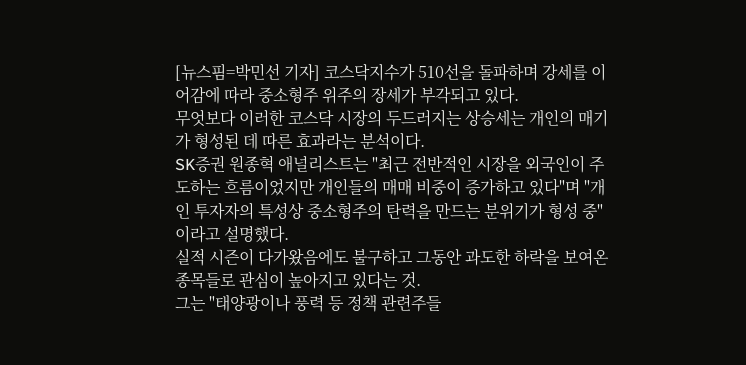[뉴스핌=박민선 기자] 코스닥지수가 510선을 돌파하며 강세를 이어감에 따라 중소형주 위주의 장세가 부각되고 있다.
무엇보다 이러한 코스닥 시장의 두드러지는 상승세는 개인의 매기가 형성된 데 따른 효과라는 분석이다.
SK증권 원종혁 애널리스트는 "최근 전반적인 시장을 외국인이 주도하는 흐름이었지만 개인들의 매매 비중이 증가하고 있다"며 "개인 투자자의 특성상 중소형주의 탄력을 만드는 분위기가 형성 중"이라고 설명했다.
실적 시즌이 다가왔음에도 불구하고 그동안 과도한 하락을 보여온 종목들로 관심이 높아지고 있다는 것.
그는 "태양광이나 풍력 등 정책 관련주들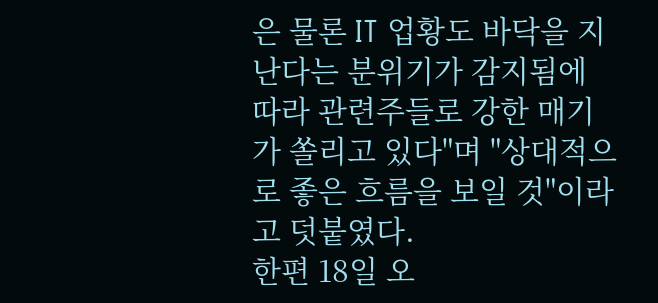은 물론 IT 업황도 바닥을 지난다는 분위기가 감지됨에 따라 관련주들로 강한 매기가 쏠리고 있다"며 "상대적으로 좋은 흐름을 보일 것"이라고 덧붙였다.
한편 18일 오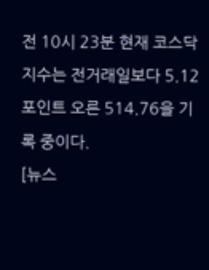전 10시 23분 현재 코스닥지수는 전거래일보다 5.12포인트 오른 514.76을 기록 중이다.
[뉴스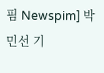핌 Newspim] 박민선 기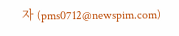자 (pms0712@newspim.com)